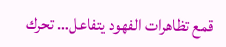قمع تظاهرات الفهود يتفاعل… تحرك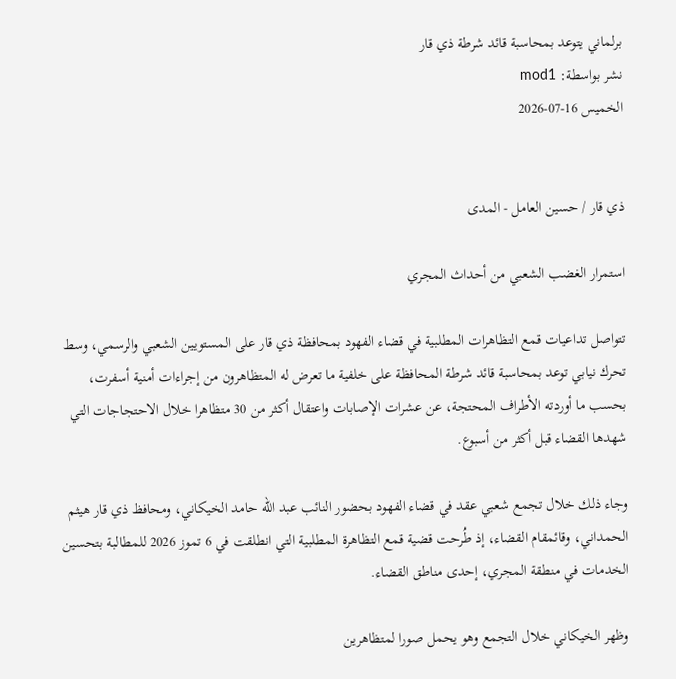برلماني يتوعد بمحاسبة قائد شرطة ذي قار
نشر بواسطة: mod1
الخميس 16-07-2026


ذي قار / حسين العامل - المدى

استمرار الغضب الشعبي من أحداث المجري

تتواصل تداعيات قمع التظاهرات المطلبية في قضاء الفهود بمحافظة ذي قار على المستويين الشعبي والرسمي، وسط تحرك نيابي توعد بمحاسبة قائد شرطة المحافظة على خلفية ما تعرض له المتظاهرون من إجراءات أمنية أسفرت، بحسب ما أوردته الأطراف المحتجة، عن عشرات الإصابات واعتقال أكثر من 30 متظاهرا خلال الاحتجاجات التي شهدها القضاء قبل أكثر من أسبوع.

وجاء ذلك خلال تجمع شعبي عقد في قضاء الفهود بحضور النائب عبد الله حامد الخيكاني، ومحافظ ذي قار هيثم الحمداني، وقائمقام القضاء، إذ طُرحت قضية قمع التظاهرة المطلبية التي انطلقت في 6 تموز 2026 للمطالبة بتحسين الخدمات في منطقة المجري، إحدى مناطق القضاء.

وظهر الخيكاني خلال التجمع وهو يحمل صورا لمتظاهرين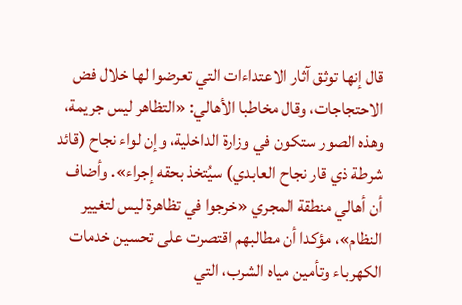قال إنها توثق آثار الاعتداءات التي تعرضوا لها خلال فض الاحتجاجات، وقال مخاطبا الأهالي: «التظاهر ليس جريمة، وهذه الصور ستكون في وزارة الداخلية، وإن لواء نجاح (قائد شرطة ذي قار نجاح العابدي) سيُتخذ بحقه إجراء». وأضاف أن أهالي منطقة المجري «خرجوا في تظاهرة ليس لتغيير النظام»، مؤكدا أن مطالبهم اقتصرت على تحسين خدمات الكهرباء وتأمين مياه الشرب، التي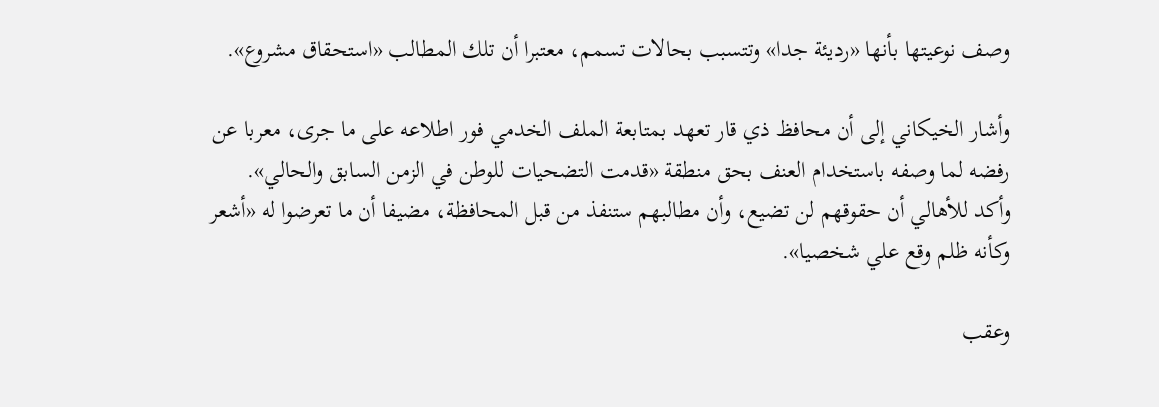وصف نوعيتها بأنها «رديئة جدا» وتتسبب بحالات تسمم، معتبرا أن تلك المطالب «استحقاق مشروع».

وأشار الخيكاني إلى أن محافظ ذي قار تعهد بمتابعة الملف الخدمي فور اطلاعه على ما جرى، معربا عن رفضه لما وصفه باستخدام العنف بحق منطقة «قدمت التضحيات للوطن في الزمن السابق والحالي». وأكد للأهالي أن حقوقهم لن تضيع، وأن مطالبهم ستنفذ من قبل المحافظة، مضيفا أن ما تعرضوا له «أشعر وكأنه ظلم وقع علي شخصيا».

وعقب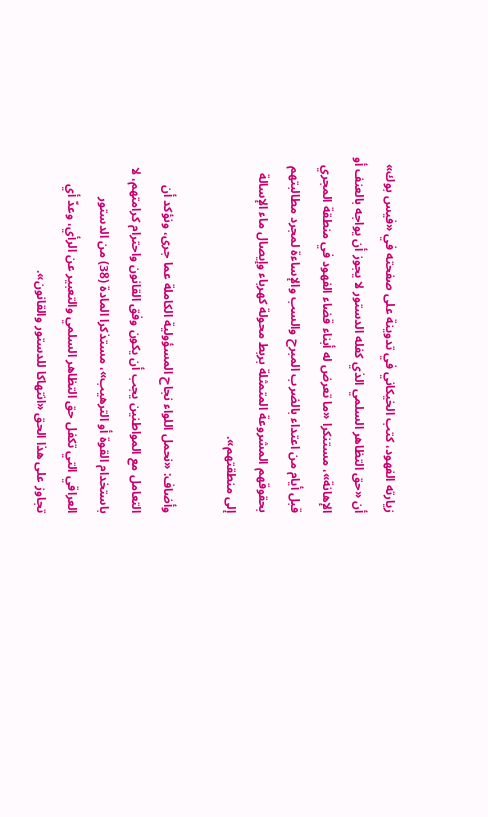زيارته الفهود، كتب الخيكاني في تدوينة على صفحته في «فيس بوك» أن «حق التظاهر السلمي الذي كفله الدستور لا يجوز أن يواجه بالعنف أو الإهانة»، مستنكرا «ما تعرض له أبناء قضاء الفهود في منطقة المجري قبل أيام من اعتداء بالضرب المبرح والسب والإساءة لمجرد مطالبتهم بحقوقهم المشروعة المتمثلة بربط محولة كهرباء وإيصال ماء الإسالة إلى منطقتهم».

وأضاف: «نحمل اللواء نجاح المسؤولية الكاملة عما جرى، ونؤكد أن التعامل مع المواطنين يجب أن يكون وفق القانون واحترام كرامتهم، لا باستخدام القوة أو الترهيب»، مستذكرا المادة (38) من الدستور العراقي التي تكفل حق التظاهر السلمي والتعبير عن الرأي، وعدّ أي تجاوز على هذا الحق «انتهاكا للدستور والقانون».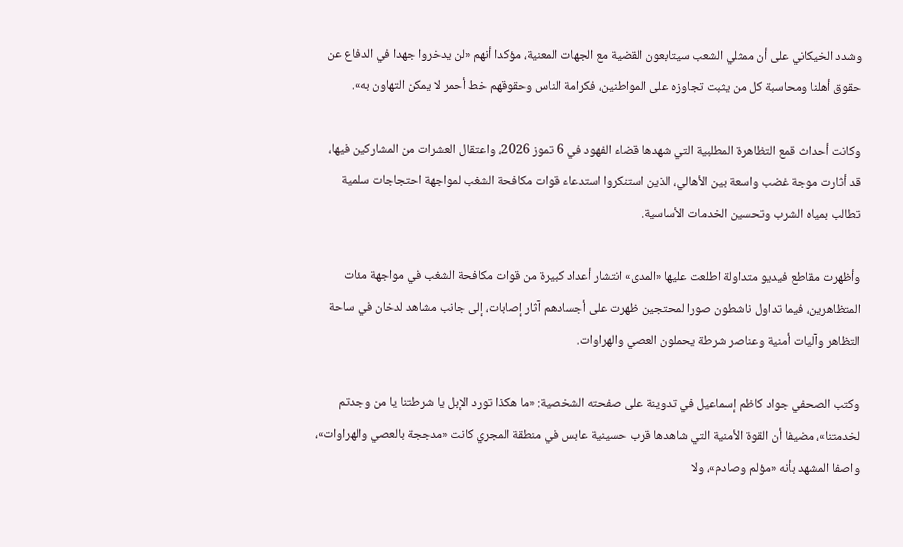وشدد الخيكاني على أن ممثلي الشعب سيتابعون القضية مع الجهات المعنية، مؤكدا أنهم «لن يدخروا جهدا في الدفاع عن حقوق أهلنا ومحاسبة كل من يثبت تجاوزه على المواطنين، فكرامة الناس وحقوقهم خط أحمر لا يمكن التهاون به».

وكانت أحداث قمع التظاهرة المطلبية التي شهدها قضاء الفهود في 6 تموز 2026، واعتقال العشرات من المشاركين فيها، قد أثارت موجة غضب واسعة بين الأهالي، الذين استنكروا استدعاء قوات مكافحة الشغب لمواجهة احتجاجات سلمية تطالب بمياه الشرب وتحسين الخدمات الأساسية.

وأظهرت مقاطع فيديو متداولة اطلعت عليها «المدى» انتشار أعداد كبيرة من قوات مكافحة الشغب في مواجهة مئات المتظاهرين، فيما تداول ناشطون صورا لمحتجين ظهرت على أجسادهم آثار إصابات، إلى جانب مشاهد لدخان في ساحة التظاهر وآليات أمنية وعناصر شرطة يحملون العصي والهراوات.

وكتب الصحفي جواد كاظم إسماعيل في تدوينة على صفحته الشخصية: «ما هكذا تورد الإبل يا شرطتنا يا من وجدتم لخدمتنا»، مضيفا أن القوة الأمنية التي شاهدها قرب حسينية عابس في منطقة المجري كانت «مدججة بالعصي والهراوات»، واصفا المشهد بأنه «مؤلم وصادم»، ولا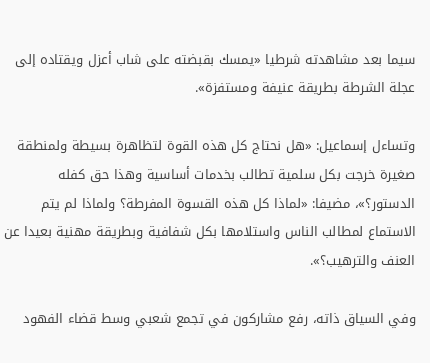سيما بعد مشاهدته شرطيا «يمسك بقبضته على شاب أعزل ويقتاده إلى عجلة الشرطة بطريقة عنيفة ومستفزة».

وتساءل إسماعيل: «هل نحتاج كل هذه القوة لتظاهرة بسيطة ولمنطقة صغيرة خرجت بكل سلمية تطالب بخدمات أساسية وهذا حق كفله الدستور؟»، مضيفا: «لماذا كل هذه القسوة المفرطة؟ ولماذا لم يتم الاستماع لمطالب الناس واستلامها بكل شفافية وبطريقة مهنية بعيدا عن العنف والترهيب؟».

وفي السياق ذاته، رفع مشاركون في تجمع شعبي وسط قضاء الفهود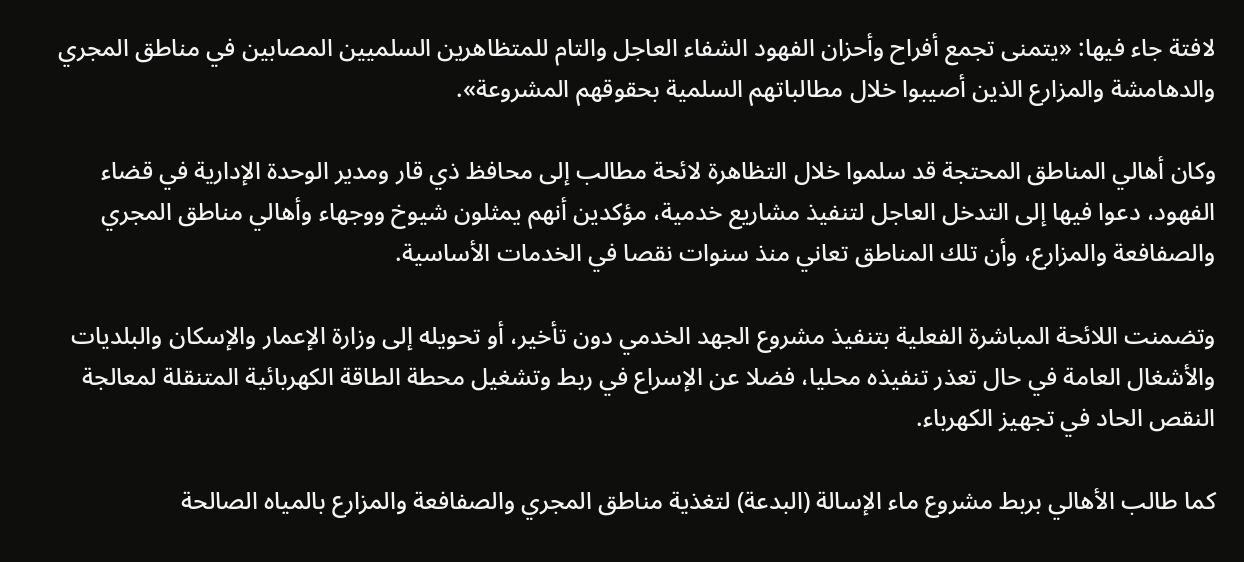لافتة جاء فيها: «يتمنى تجمع أفراح وأحزان الفهود الشفاء العاجل والتام للمتظاهرين السلميين المصابين في مناطق المجري والدهامشة والمزارع الذين أصيبوا خلال مطالباتهم السلمية بحقوقهم المشروعة».

وكان أهالي المناطق المحتجة قد سلموا خلال التظاهرة لائحة مطالب إلى محافظ ذي قار ومدير الوحدة الإدارية في قضاء الفهود، دعوا فيها إلى التدخل العاجل لتنفيذ مشاريع خدمية، مؤكدين أنهم يمثلون شيوخ ووجهاء وأهالي مناطق المجري والصفافعة والمزارع، وأن تلك المناطق تعاني منذ سنوات نقصا في الخدمات الأساسية.

وتضمنت اللائحة المباشرة الفعلية بتنفيذ مشروع الجهد الخدمي دون تأخير، أو تحويله إلى وزارة الإعمار والإسكان والبلديات والأشغال العامة في حال تعذر تنفيذه محليا، فضلا عن الإسراع في ربط وتشغيل محطة الطاقة الكهربائية المتنقلة لمعالجة النقص الحاد في تجهيز الكهرباء.

كما طالب الأهالي بربط مشروع ماء الإسالة (البدعة) لتغذية مناطق المجري والصفافعة والمزارع بالمياه الصالحة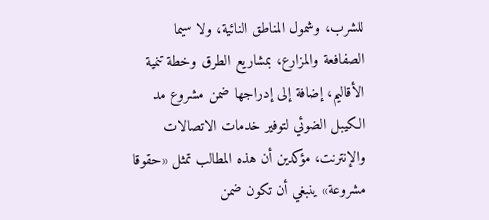للشرب، وشمول المناطق النائية، ولا سيما الصفافعة والمزارع، بمشاريع الطرق وخطة تنمية الأقاليم، إضافة إلى إدراجها ضمن مشروع مد الكيبل الضوئي لتوفير خدمات الاتصالات والإنترنت، مؤكدين أن هذه المطالب تمثل «حقوقا مشروعة» ينبغي أن تكون ضمن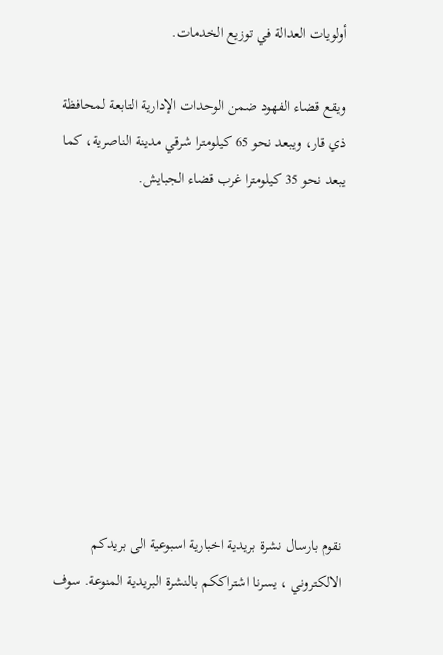أولويات العدالة في توزيع الخدمات.

ويقع قضاء الفهود ضمن الوحدات الإدارية التابعة لمحافظة ذي قار، ويبعد نحو 65 كيلومترا شرقي مدينة الناصرية، كما يبعد نحو 35 كيلومترا غرب قضاء الجبايش.









نقوم بارسال نشرة بريدية اخبارية اسبوعية الى بريدكم الالكتروني ، يسرنا اشتراككم بالنشرة البريدية المنوعة. سوف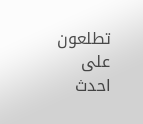تطلعون على احدث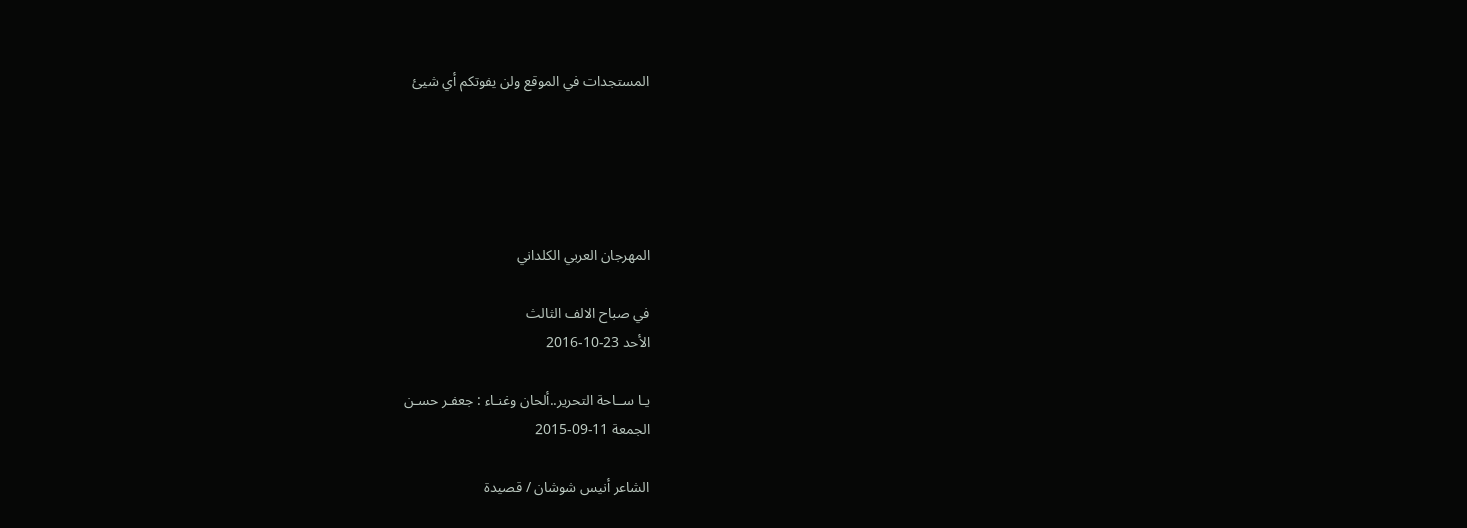المستجدات في الموقع ولن يفوتكم أي شيئ





المهرجان العربي الكلداني

في صباح الالف الثالث
الأحد 23-10-2016

يـا ســاحة التحرير..ألحان وغنـاء : جعفـر حسـن
الجمعة 11-09-2015

الشاعر أنيس شوشان / قصيدة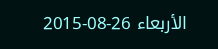الأربعاء 26-08-2015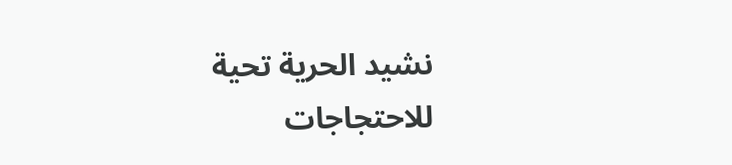نشيد الحرية تحية للاحتجاجات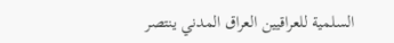السلمية للعراقيين العراق المدني ينتصر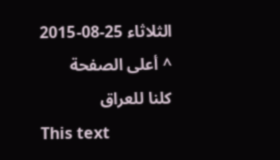الثلاثاء 25-08-2015
^ أعلى الصفحة
كلنا للعراق
This text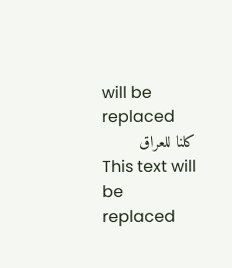will be replaced
كلنا للعراق
This text will be replaced